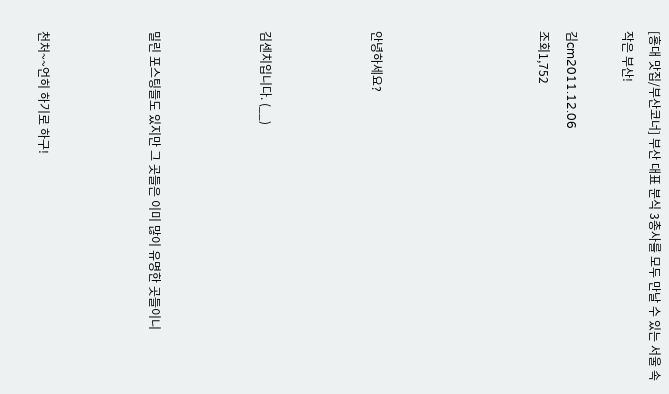[홍대 맛집/부산코너] 부산 대표 분식 3총사를 모두 만날 수 있는 서울 속 작은 부산!

김cm2011.12.06
조회1,752





안녕하세요?



김센치입니다. (__)



밀린 포스팅들도 있지만 그 곳들은 이미 많이 유명한 곳들이니



천처~~언히 하기로 하구!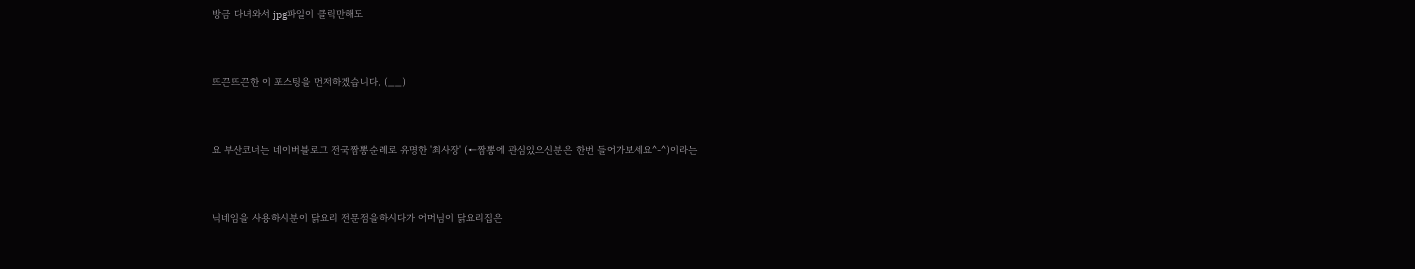방금 다녀와서 jpg파일이 클릭만해도



뜨끈뜨끈한 이 포스팅을 먼저하겠습니다. (__)



요 부산코너는 네이버블로그 전국짬뽕순례로 유명한 '최사장' (←짬뽕에 관심있으신분은 한번 들어가보세요^-^)이라는



닉네임을 사용하시분이 닭요리 전문점을하시다가 어머님이 닭요리집은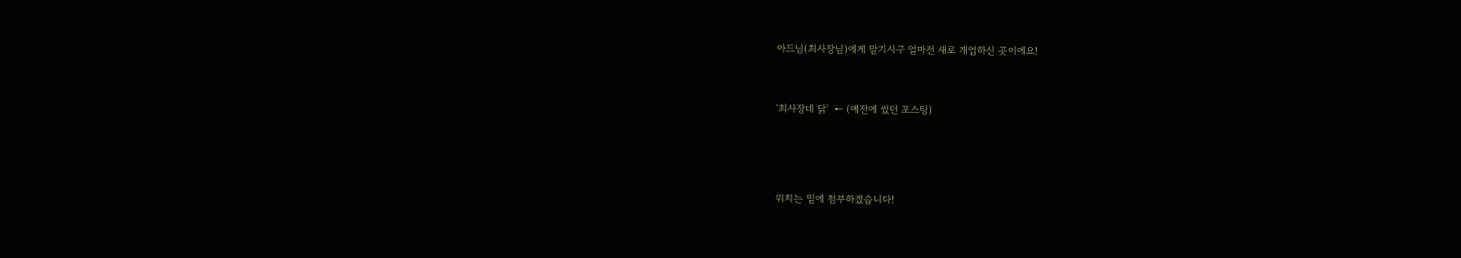아드님(최사장님)에게 맡기시구 얼마전 새로 개업하신 곳이에요!



'최사장네 닭'  ← (예전에 썼던 포스팅)





위치는 밑에 첨부하겠습니다!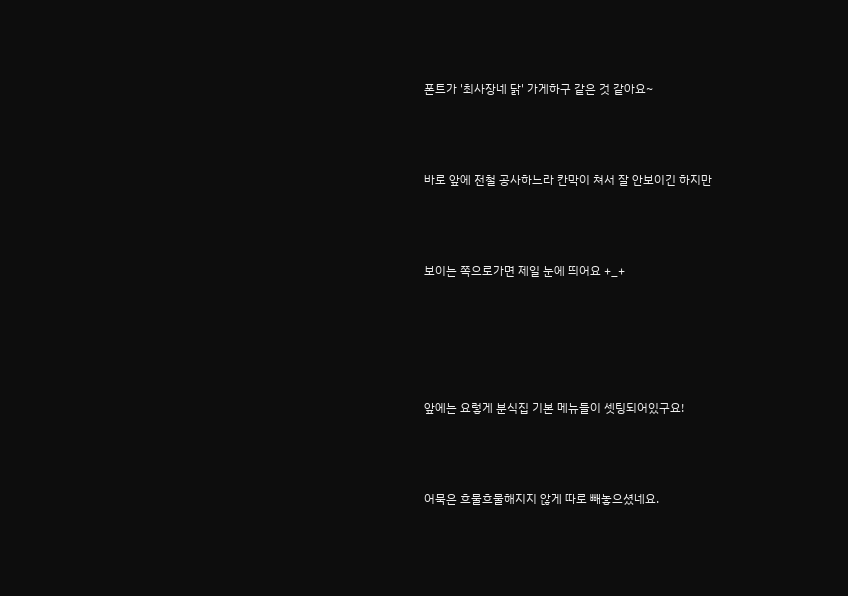폰트가 '최사장네 닭' 가게하구 같은 것 같아요~



바로 앞에 전철 공사하느라 칸막이 쳐서 잘 안보이긴 하지만



보이는 쪽으로가면 제일 눈에 띄어요 +_+





앞에는 요렇게 분식집 기본 메뉴들이 셋팅되어있구요!



어묵은 흐물흐물해지지 않게 따로 빼놓으셨네요.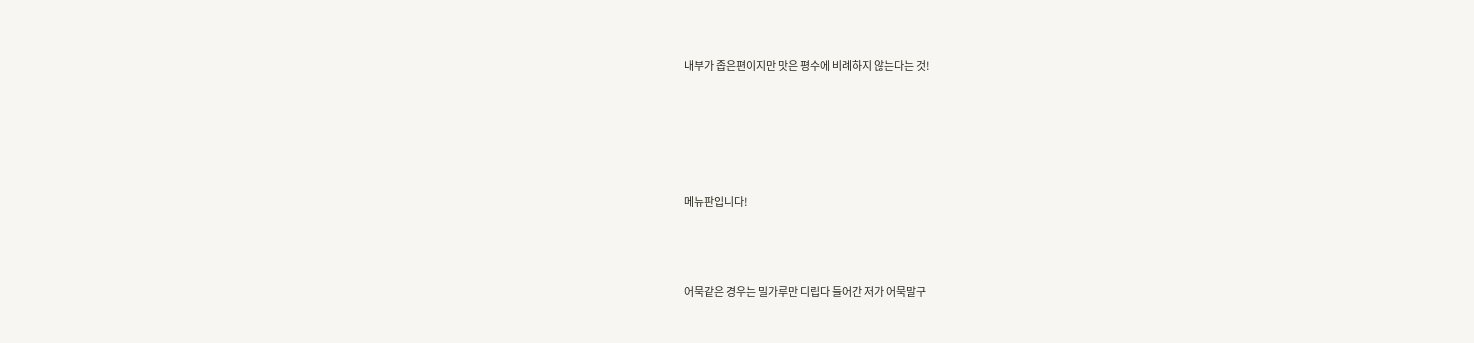내부가 좁은편이지만 맛은 평수에 비례하지 않는다는 것!





메뉴판입니다!



어묵같은 경우는 밀가루만 디립다 들어간 저가 어묵말구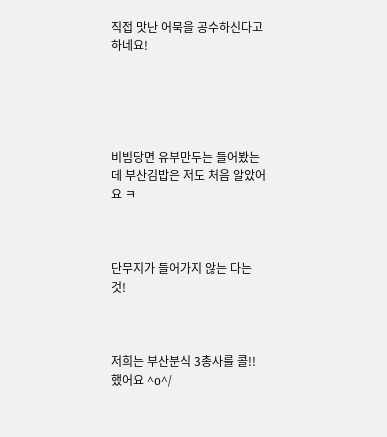직접 맛난 어묵을 공수하신다고하네요!





비빔당면 유부만두는 들어봤는데 부산김밥은 저도 처음 알았어요 ㅋ



단무지가 들어가지 않는 다는 것!



저희는 부산분식 3총사를 콜!! 했어요 ^o^/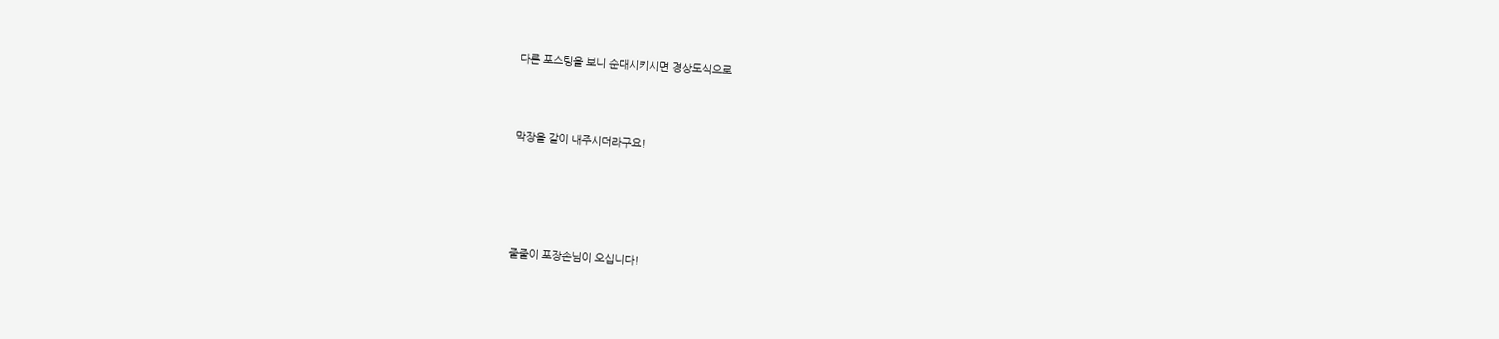다른 포스팅을 보니 순대시키시면 경상도식으로



막장을 같이 내주시더라구요!





줄줄이 포장손님이 오십니다!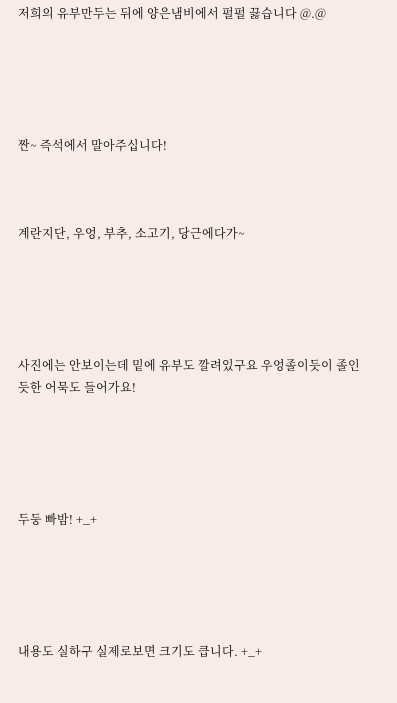저희의 유부만두는 뒤에 양은냄비에서 펄펄 끓습니다 @.@





짠~ 즉석에서 말아주십니다!



계란지단, 우엉, 부추, 소고기, 당근에다가~





사진에는 안보이는데 밑에 유부도 깔려있구요 우엉졸이듯이 졸인듯한 어묵도 들어가요!





두둥 빠밤! +_+





내용도 실하구 실제로보면 크기도 큽니다. +_+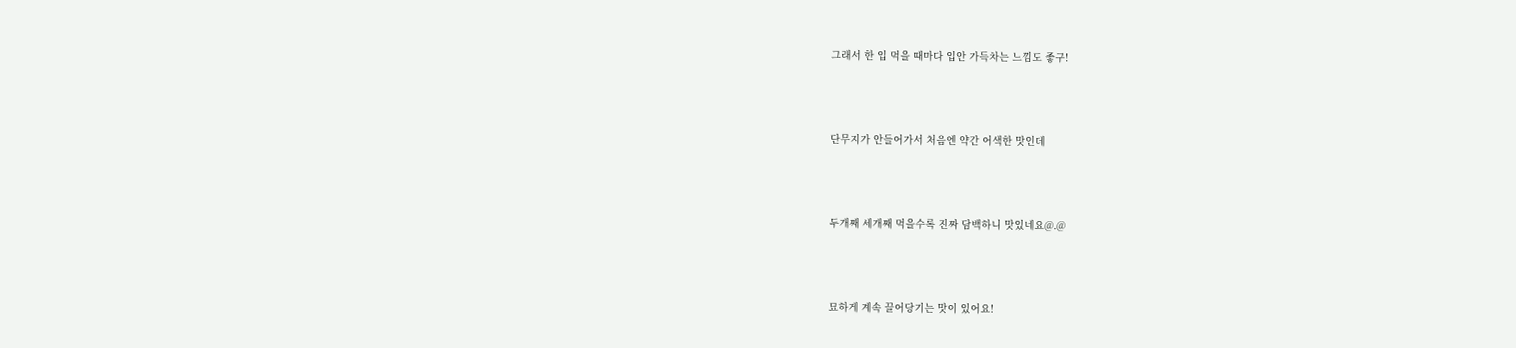그래서 한 입 먹을 때마다 입안 가득차는 느낌도 좋구!



단무지가 안들어가서 처음엔 약간 어색한 맛인데



두개째 세개째 먹을수록 진짜 담백하니 맛있네요@.@



묘하게 계속 끌어당기는 맛이 있어요!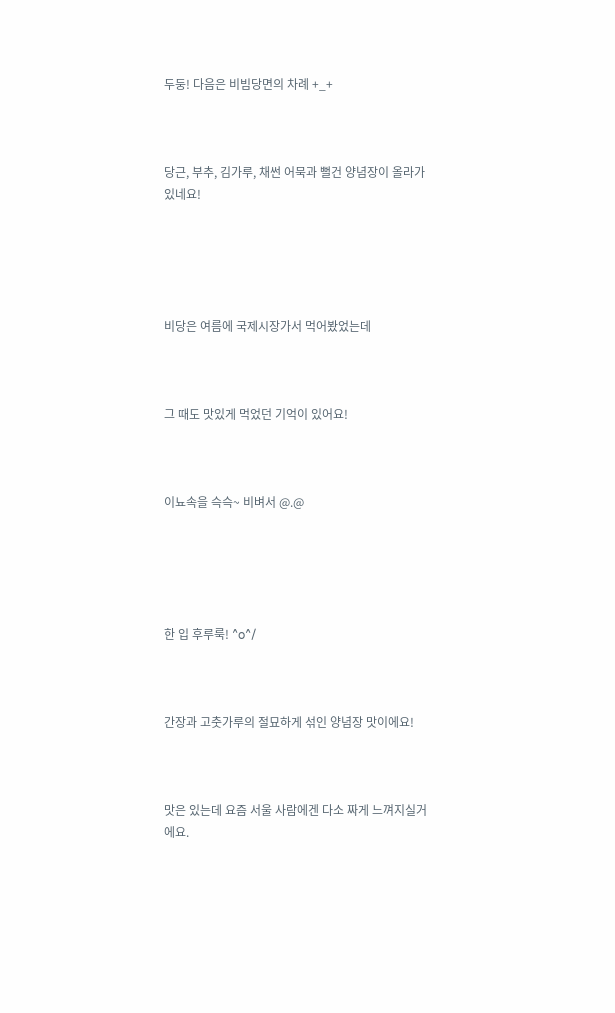두둥! 다음은 비빔당면의 차례 +_+



당근, 부추, 김가루, 채썬 어묵과 뻘건 양념장이 올라가있네요!





비당은 여름에 국제시장가서 먹어봤었는데



그 때도 맛있게 먹었던 기억이 있어요!



이뇨속을 슥슥~ 비벼서 @.@





한 입 후루룩! ^o^/



간장과 고춧가루의 절묘하게 섞인 양념장 맛이에요!



맛은 있는데 요즘 서울 사람에겐 다소 짜게 느껴지실거에요.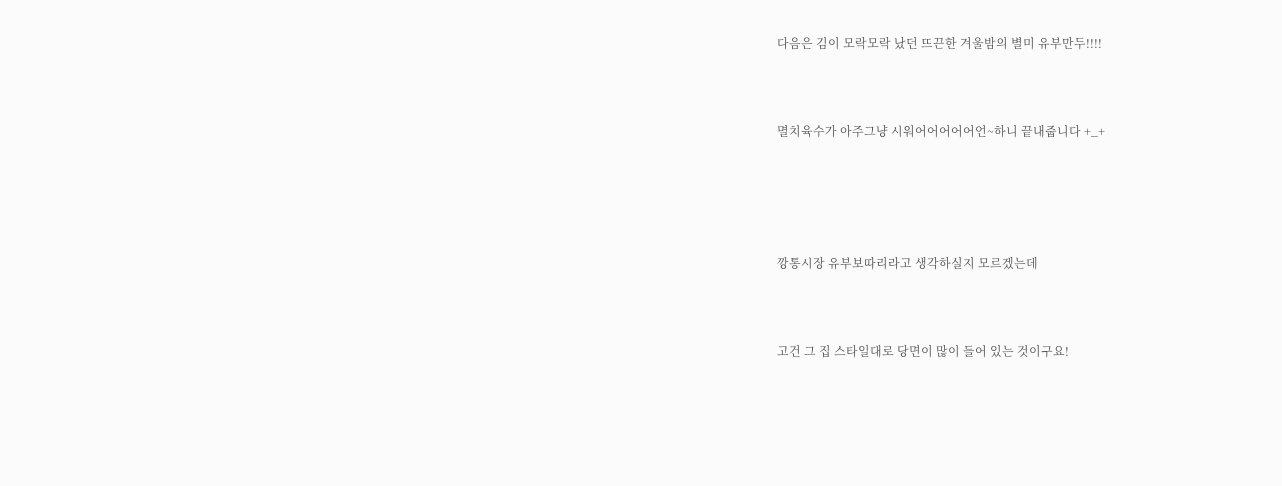다음은 김이 모락모락 났던 뜨끈한 겨울밤의 별미 유부만두!!!!



멸치육수가 아주그냥 시워어어어어어언~하니 끝내줍니다 +_+





깡통시장 유부보따리라고 생각하실지 모르겠는데



고건 그 집 스타일대로 당면이 많이 들어 있는 것이구요!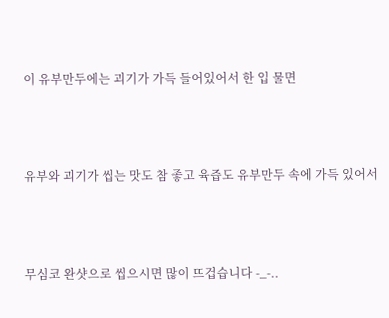이 유부만두에는 괴기가 가득 들어있어서 한 입 물면



유부와 괴기가 씹는 맛도 참 좋고 육즙도 유부만두 속에 가득 있어서



무심코 완샷으로 씹으시면 많이 뜨겁습니다 -_-..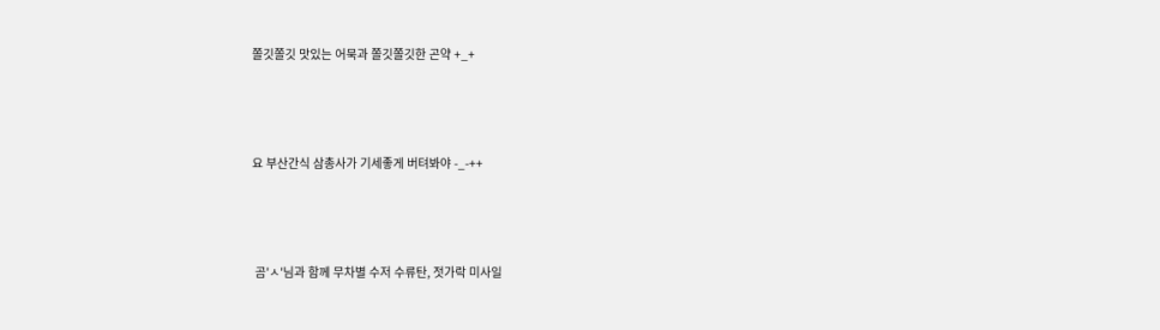쫄깃쫄깃 맛있는 어묵과 쫄깃쫄깃한 곤약 +_+





요 부산간식 삼총사가 기세좋게 버텨봐야 -_-++





 곰'ㅅ'님과 함께 무차별 수저 수류탄, 젓가락 미사일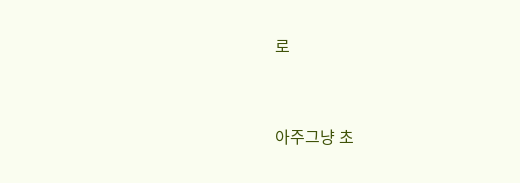로



아주그냥 초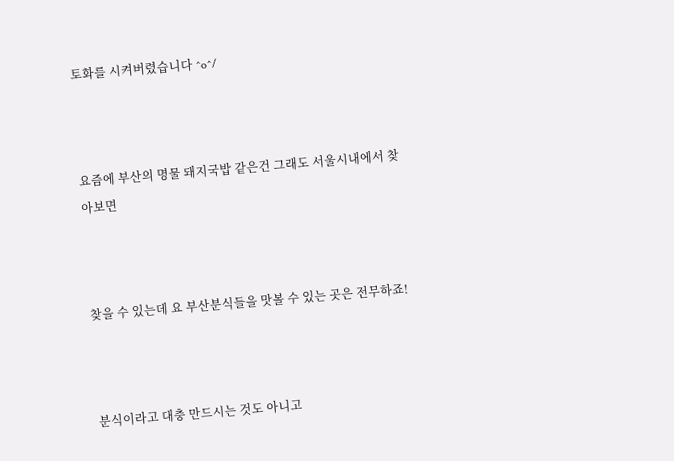토화를 시켜버렸습니다 ^o^/



요즘에 부산의 명물 돼지국밥 같은건 그래도 서울시내에서 찾아보면



찾을 수 있는데 요 부산분식들을 맛볼 수 있는 곳은 전무하죠!



분식이라고 대충 만드시는 것도 아니고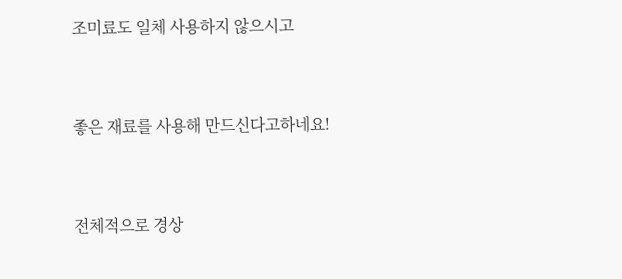조미료도 일체 사용하지 않으시고



좋은 재료를 사용해 만드신다고하네요!



전체적으로 경상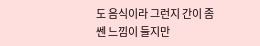도 음식이라 그런지 간이 좀 쎈 느낌이 들지만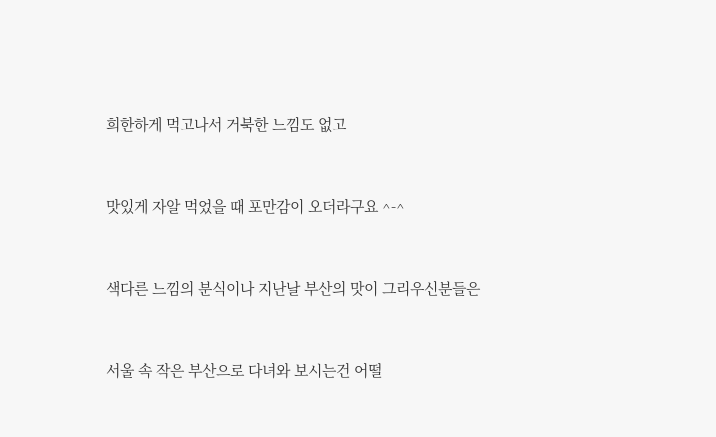희한하게 먹고나서 거북한 느낌도 없고



맛있게 자알 먹었을 때 포만감이 오더라구요 ^-^



색다른 느낌의 분식이나 지난날 부산의 맛이 그리우신분들은



서울 속 작은 부산으로 다녀와 보시는건 어떨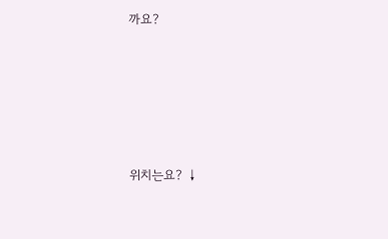까요?







위치는요? ↓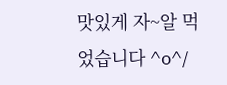맛있게 자~알 먹었습니다 ^o^/